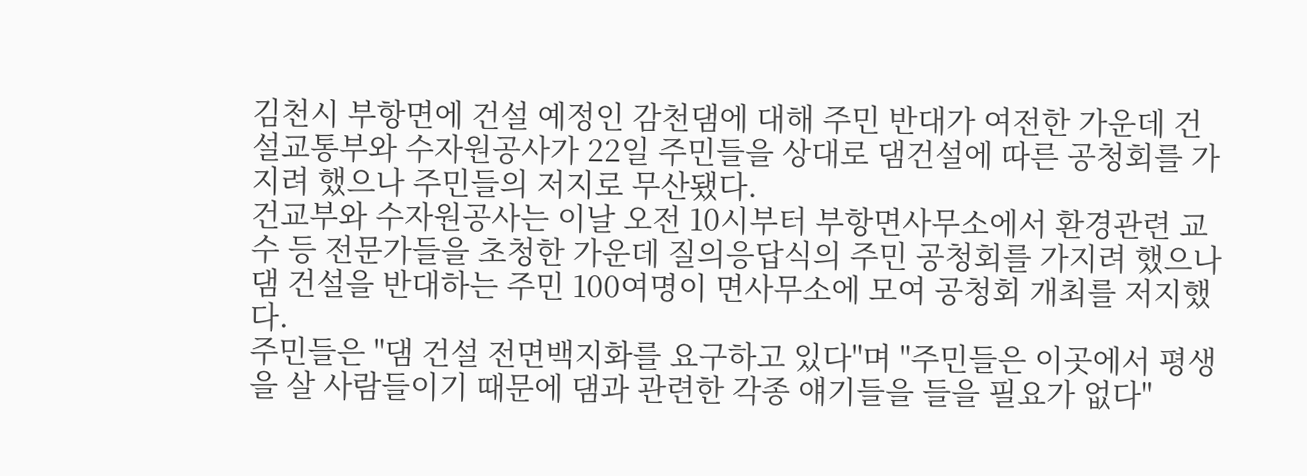김천시 부항면에 건설 예정인 감천댐에 대해 주민 반대가 여전한 가운데 건설교통부와 수자원공사가 22일 주민들을 상대로 댐건설에 따른 공청회를 가지려 했으나 주민들의 저지로 무산됐다.
건교부와 수자원공사는 이날 오전 10시부터 부항면사무소에서 환경관련 교수 등 전문가들을 초청한 가운데 질의응답식의 주민 공청회를 가지려 했으나 댐 건설을 반대하는 주민 100여명이 면사무소에 모여 공청회 개최를 저지했다.
주민들은 "댐 건설 전면백지화를 요구하고 있다"며 "주민들은 이곳에서 평생을 살 사람들이기 때문에 댐과 관련한 각종 얘기들을 들을 필요가 없다"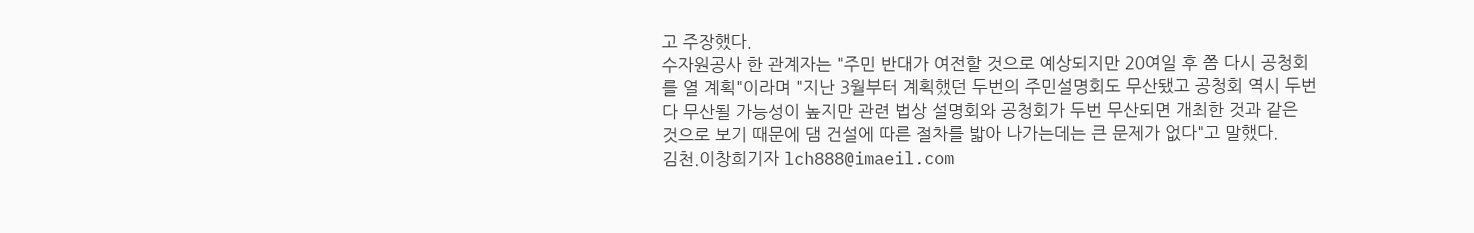고 주장했다.
수자원공사 한 관계자는 "주민 반대가 여전할 것으로 예상되지만 20여일 후 쯤 다시 공청회를 열 계획"이라며 "지난 3월부터 계획했던 두번의 주민설명회도 무산됐고 공청회 역시 두번 다 무산될 가능성이 높지만 관련 법상 설명회와 공청회가 두번 무산되면 개최한 것과 같은 것으로 보기 때문에 댐 건설에 따른 절차를 밟아 나가는데는 큰 문제가 없다"고 말했다.
김천.이창희기자 lch888@imaeil.com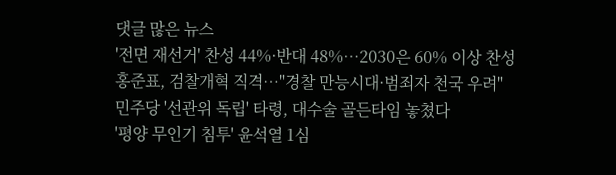댓글 많은 뉴스
'전면 재선거' 찬성 44%·반대 48%…2030은 60% 이상 찬성
홍준표, 검찰개혁 직격…"경찰 만능시대·범죄자 천국 우려"
민주당 '선관위 독립' 타령, 대수술 골든타임 놓쳤다
'평양 무인기 침투' 윤석열 1심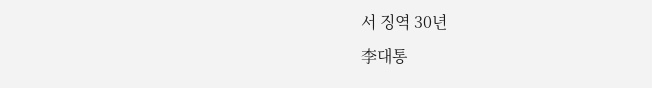서 징역 30년
李대통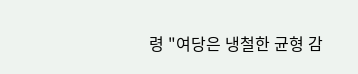령 "여당은 냉철한 균형 감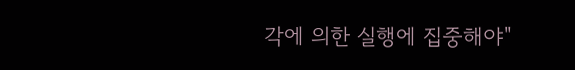각에 의한 실행에 집중해야"